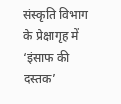संस्कृति विभाग के प्रेक्षागृह में ‘इंसाफ की दस्तक’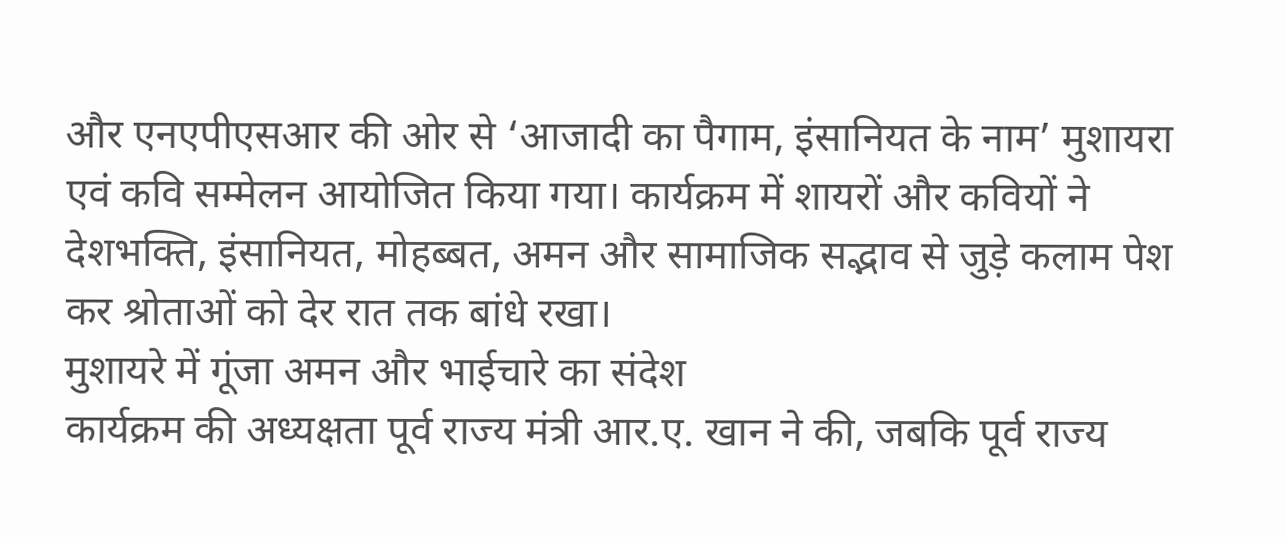और एनएपीएसआर की ओर से ‘आजादी का पैगाम, इंसानियत के नाम’ मुशायरा एवं कवि सम्मेलन आयोजित किया गया। कार्यक्रम में शायरों और कवियों ने देशभक्ति, इंसानियत, मोहब्बत, अमन और सामाजिक सद्भाव से जुड़े कलाम पेश कर श्रोताओं को देर रात तक बांधे रखा।
मुशायरे में गूंजा अमन और भाईचारे का संदेश
कार्यक्रम की अध्यक्षता पूर्व राज्य मंत्री आर.ए. खान ने की, जबकि पूर्व राज्य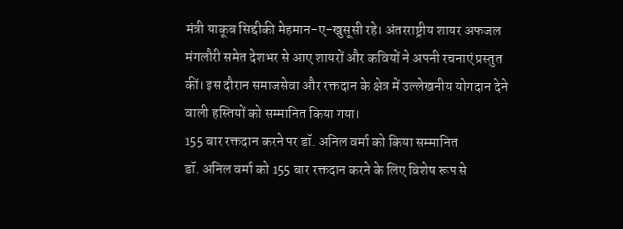मंत्री याकूब सिद्दीकी मेहमान-ए-खुसूसी रहे। अंतरराष्ट्रीय शायर अफजल मंगलौरी समेत देशभर से आए शायरों और कवियों ने अपनी रचनाएं प्रस्तुत कीं। इस दौरान समाजसेवा और रक्तदान के क्षेत्र में उल्लेखनीय योगदान देने वाली हस्तियों को सम्मानित किया गया।
155 बार रक्तदान करने पर डॉ. अनिल वर्मा को किया सम्मानित
डॉ. अनिल वर्मा को 155 बार रक्तदान करने के लिए विशेष रूप से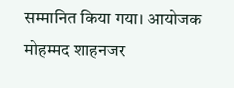सम्मानित किया गया। आयोजक मोहम्मद शाहनजर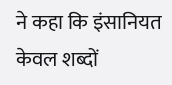ने कहा कि इंसानियत केवल शब्दों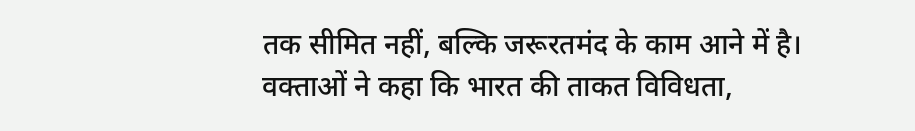तक सीमित नहीं, बल्कि जरूरतमंद के काम आने में है। वक्ताओं ने कहा कि भारत की ताकत विविधता,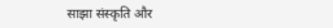साझा संस्कृति और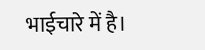भाईचारे में है।